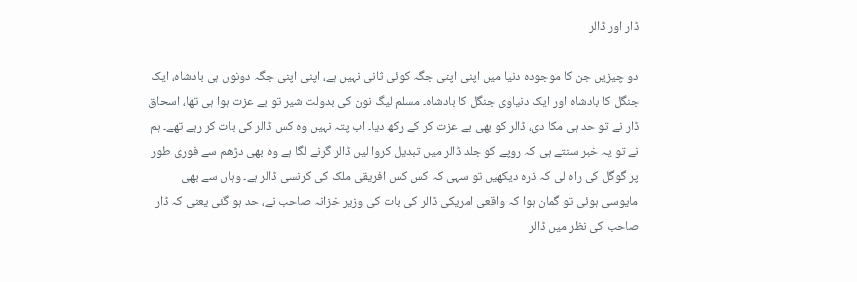ڈار اور ڈالر

دو چیزیں جن کا موجودہ دنیا میں اپنی اپنی جگہ کوئی ثانی نہیں ہے، اپنی اپنی جگہ دونوں ہی بادشاہ، ایک جنگل کا بادشاہ اور ایک دنیاوی جنگل کا بادشاہ۔ مسلم لیگ نون کی بدولت شیر تو بے عزت ہوا ہی تھا، اسحاق ڈار نے تو حد ہی مکا دی، ڈالر کو بھی بے عزت کر کے رکھ دیا۔ اب پتہ نہیں وہ کس ڈالر کی بات کر رہے تھے۔ ہم نے تو یہ خبر سنتے ہی کہ روپے کو جلد ڈالر میں تبدیل کروا لیں ڈالر گرنے لگا ہے وہ بھی دڑھم سے فوری طور پر گوگل کی راہ لی کہ ذرہ دیکھیں تو سہی کہ کس کس افریقی ملک کی کرنسی ڈالر ہے۔ وہاں سے بھی مایوسی ہوئی تو گمان ہوا کہ واقعی امریکی ڈالر کی بات کی وزیر خزانہ صاحب نے، حد ہو گئی یعنی کہ ڈار صاحب کی نظر میں ڈالر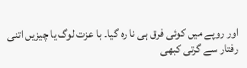اور روپے میں کوئی فرق ہی نا رہ گیا۔ با عزت لوگ یا چیزیں اتنی رفتار سے گرتی کبھی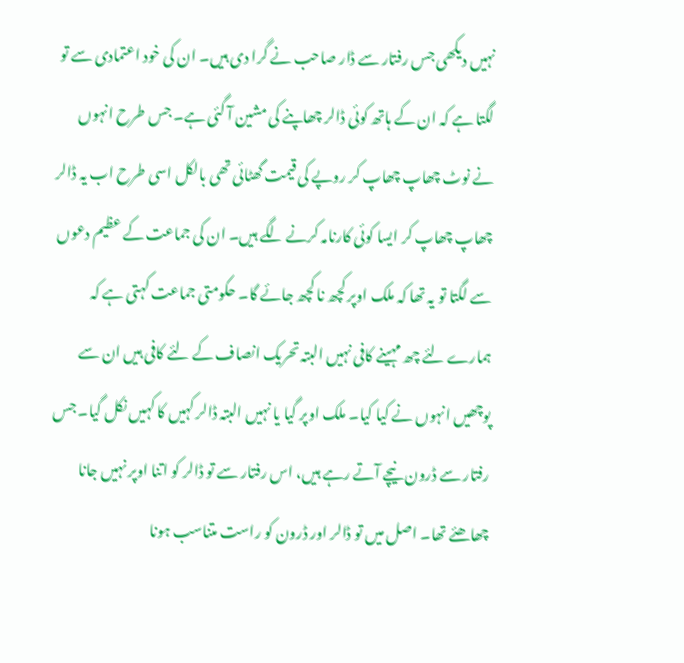نہیں دیکھی جس رفتار سے ڈار صاحب نے گرا دی ہیں۔ ان کی خود اعتمادی سے تو لگتا ہے کہ ان کے ہاتھ کوئی ڈالر چھاپنے کی مشین آ گئی ہے۔ جس طرح انہوں نے نوٹ چھاپ چھاپ کر روپے کی قیمت گھٹائی تھی بالکل اسی طرح اب یہ ڈالر چھاپ چھاپ کر ایسا کوئی کارنامہ کرنے لگے ہیں۔ ان کی جماعت کے عظیم دعوں سے لگتا تو یہ تھا کہ ملک اوپر کچھ نا کچھ جائے گا۔ حکومتی جماعت کہتی ہے کہ ہمارے لئے چھ مہینے کافی نہیں البتہ تحریک انصاف کے لئے کافی ہیں ان سے پوچھیں انہوں نے کیا کیا۔ ملک اوپر گیا یا نہیں البتہ ڈالر کہیں کا کہیں نکل گیا۔ جس رفتار سے ڈرون نیچے آتے رہے ہیں، اس رفتار سے تو ڈالر کو اتنا اوپر نہیں جانا چھاھئے تھا۔ اصل میں تو ڈالر اور ڈرون کو راست متناسب ہونا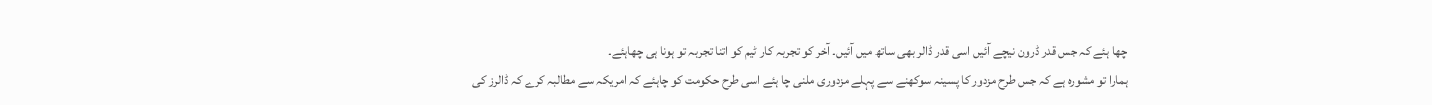چھا ہئے کہ جس قدر ڈرون نیچے آئیں اسی قدر ڈالر بھی ساتھ میں آئیں۔ آخر کو تجربہ کار ٹیم کو اتنا تجربہ تو ہونا ہی چھاہئے۔
ہمارا تو مشورہ ہے کہ جس طرح مزدور کا پسینہ سوکھنے سے پہلے مزدوری ملنی چا ہئے اسی طرح حکومت کو چاہئے کہ امریکہ سے مطالبہ کرے کہ ڈالرز کی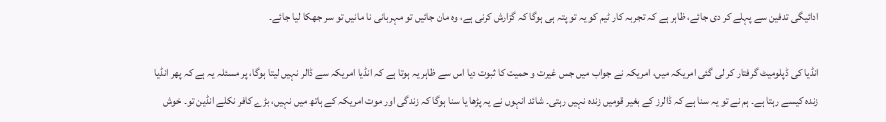ادائیگی تدفین سے پہلے کر دی جائے، ظاہر ہے کہ تجربہ کار ٹیم کو یہ تو پتہ ہی ہوگا کہ گزارش کرنی ہے، وہ مان جائیں تو مہربانی نا مانیں تو سر جھکا لیا جائے۔

انڈیا کی ڈپلومیٹ گرفتار کر لی گئی امریکہ میں، امریکہ نے جواب میں جس غیرت و حمیت کا ثبوت دیا اس سے ظاہر یہ ہوتا ہے کہ انڈیا امریکہ سے ڈالر نہیں لیتا ہوگا، پر مسئلہ یہ ہے کہ پھر انڈیا زندہ کیسے رہتا ہے۔ ہم نے تو یہ سنا ہے کہ ڈالرز کے بغیر قومیں زندہ نہیں رہتی۔ شائد انہوں نے یہ پڑھا یا سنا ہوگا کہ زندگی اور موت امریکہ کے ہاتھ میں نہیں، بڑے کافر نکلے انڈین تو۔ خوش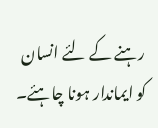رہنے کے لئے انسان کو ایماندار ہونا چاہئے۔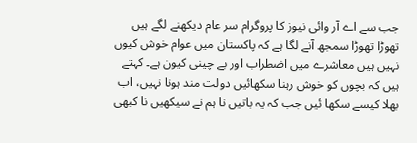جب سے اے آر وائی نیوز کا پروگرام سر عام دیکھنے لگے ہیں تھوڑا تھوڑا سمجھ آنے لگا ہے کہ پاکستان میں عوام خوش کیوں نہیں ہیں معاشرے میں اضطراب اور بے چینی کیون ہے۔ کہتے ہیں کہ بچوں کو خوش رہنا سکھائیں دولت مند ہونا نہیں، اب بھلا کیسے سکھا ئیں جب کہ یہ باتیں نا ہم نے سیکھیں نا کبھی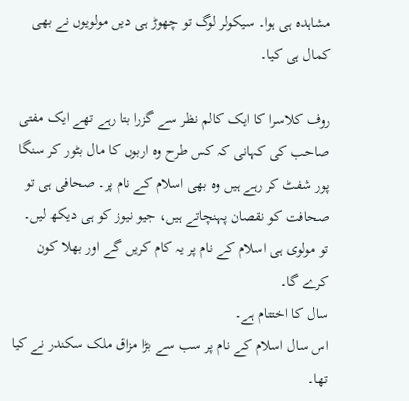مشاہدہ ہی ہوا۔ سیکولر لوگ تو چھوڑ ہی دیں مولویوں نے بھی کمال ہی کیا۔

روف کلاسرا کا ایک کالم نظر سے گزرا بتا رہے تھے ایک مفتی صاحب کی کہانی کہ کس طرح وہ اربوں کا مال بٹور کر سنگا پور شفٹ کر رہے ہیں وہ بھی اسلام کے نام پر۔ صحافی ہی تو صحافت کو نقصان پہنچاتے ہیں، جیو نیوز کو ہی دیکھ لیں۔ تو مولوی ہی اسلام کے نام پر یہ کام کریں گے اور بھلا کون کرے گا۔
سال کا اختتام ہے۔
اس سال اسلام کے نام پر سب سے بڑا مزاق ملک سکندر نے کیا تھا۔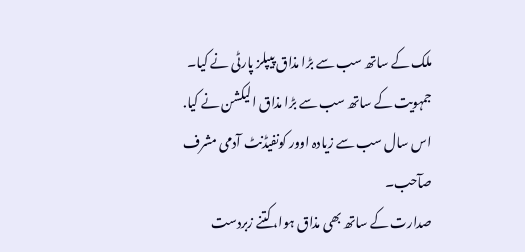ملک کے ساتھ سب سے بڑا مذاق پیپلز پارٹی نے کیا۔
جمہویت کے ساتھ سب سے بڑا مذاق الیکشن نے کیا.
اس سال سب سے زیادہ اوور کونفیڈنٹ آدمی مشرف صآحب۔
صدارت کے ساتھ بھی مذاق ہوا، کتنے زبردست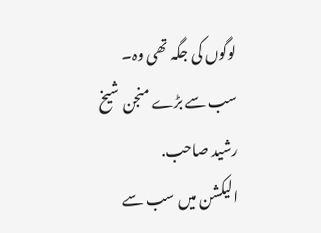لوگوں کی جگہ تھی وہ۔
سب سے بڑے منجن شیخ رشید صاحب.
الیکشن میں سب سے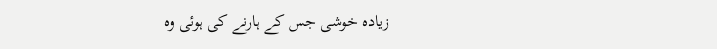زیادہ خوشی جس کے ہارنے کی ہوئی وہ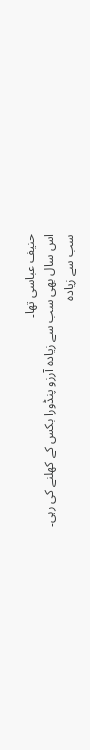حنیف عباسی تھا۔
اس سال بھی سب سے زیادہ آرزو پنڈورا بکس کے کھلنے کی رہی۔
سب سے زیادہ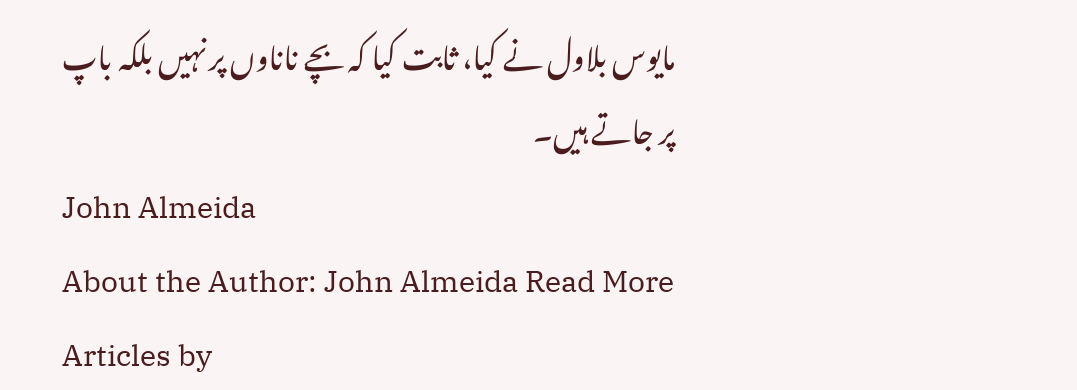مایوس بلاول نے کیا، ثابت کیا کہ بچے ناناوں پر نہیں بلکہ باپ پر جاتے ہیں۔
John Almeida
About the Author: John Almeida Read More Articles by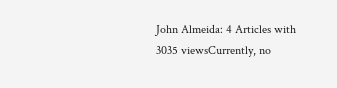John Almeida: 4 Articles with 3035 viewsCurrently, no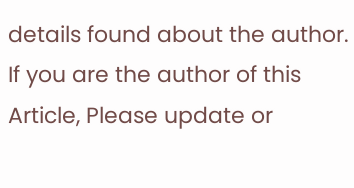details found about the author. If you are the author of this Article, Please update or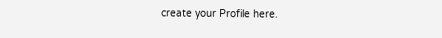create your Profile here.